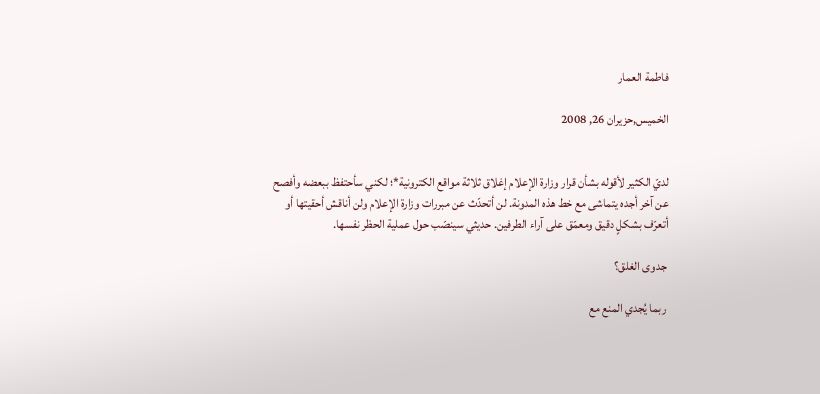فاطمة العمار

الخميس,حزيران 26, 2008


لديّ الكثير لأقوله بشأن قرار وزارة الإعلام إغلاق ثلاثة مواقع الكترونية*؛ لكني سأحتفظ ببعضه وأفصح عن آخر أجده يتماشى مع خط هذه المدونة. لن أتحدّث عن مبررات وزارة الإعلام ولن أناقش أحقيتها أو أتعرّف بشكلٍ دقيق ومعمّق على آراء الطرفين. حديثي سينصّب حول عملية الحظر نفسها.

 جدوى الغلق؟

 ربما يُجدي المنع مع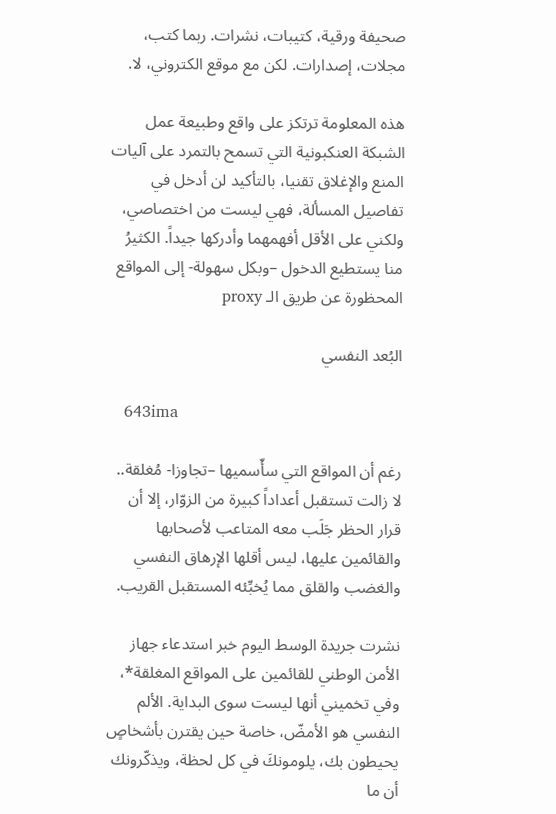صحيفة ورقية، كتيبات، نشرات. ربما كتب، مجلات، إصدارات. لكن مع موقع الكتروني، لا.

هذه المعلومة ترتكز على واقع وطبيعة عمل الشبكة العنكبونية التي تسمح بالتمرد على آليات المنع والإغلاق تقنيا، بالتأكيد لن أدخل في تفاصيل المسألة، فهي ليست من اختصاصي، ولكني على الأقل أفهمهما وأدركها جيداً. الكثيرُ منا يستطيع الدخول –وبكل سهولة- إلى المواقع المحظورة عن طريق الـ proxy

البُعد النفسي

   643ima

رغم أن المواقع التي سأّسميها –تجاوزا- مُغلقة.. لا زالت تستقبل أعداداً كبيرة من الزوّار، إلا أن قرار الحظر جَلَب معه المتاعب لأصحابها والقائمين عليها، ليس أقلها الإرهاق النفسي والغضب والقلق مما يُخبِّئه المستقبل القريب.

نشرت جريدة الوسط اليوم خبر استدعاء جهاز الأمن الوطني للقائمين على المواقع المغلقة*، وفي تخميني أنها ليست سوى البداية. الألم النفسي هو الأمضّ، خاصة حين يقترن بأشخاصٍ يحيطون بك، يلومونكَ في كل لحظة، ويذكّرونك أن ما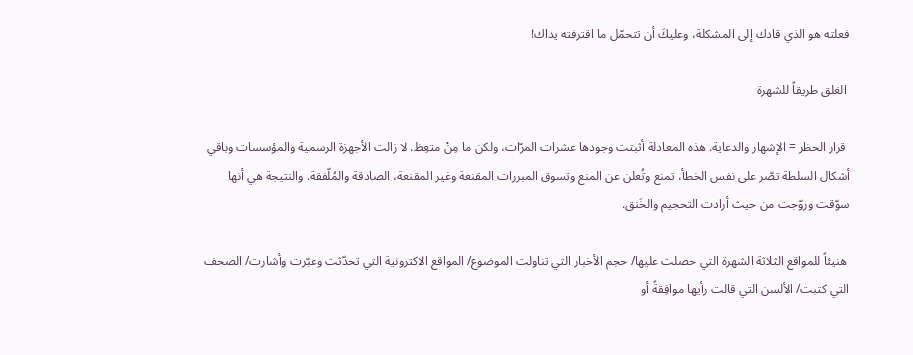فعلته هو الذي قادك إلى المشكلة، وعليكَ أن تتحمّل ما اقترفته يداك!

 الغلق طريقاً للشهرة

 قرار الحظر = الإشهار والدعاية. هذه المعادلة أثبتت وجودها عشرات المرّات، ولكن ما مِنْ متعِظ. لا زالت الأجهزة الرسمية والمؤسسات وباقي أشكال السلطة تصّر على نفس الخطأ، تمنع وتُعلن عن المنع وتسوق المبررات المقنعة وغير المقنعة، الصادقة والمُلّفقة. والنتيجة هي أنها سوّقت وروّجت من حيث أرادت التحجيم والخَنق.

 هنيئاً للمواقع الثلاثة الشهرة التي حصلت عليها/ حجم الأخبار التي تناولت الموضوع/ المواقع الاكترونية التي تحدّثت وعبّرت وأشارت/ الصحف التي كتبت/ الألسن التي قالت رأيها موافِقةً أو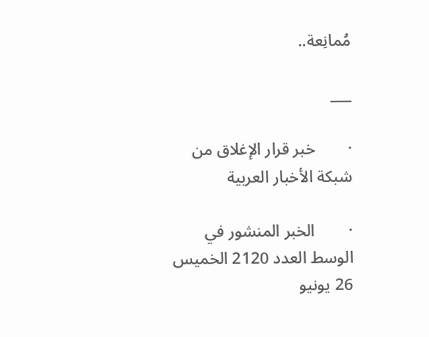مُمانِعة..

___

·        خبر قرار الإغلاق من شبكة الأخبار العربية

·        الخبر المنشور في الوسط العدد 2120 الخميس 26 يونيو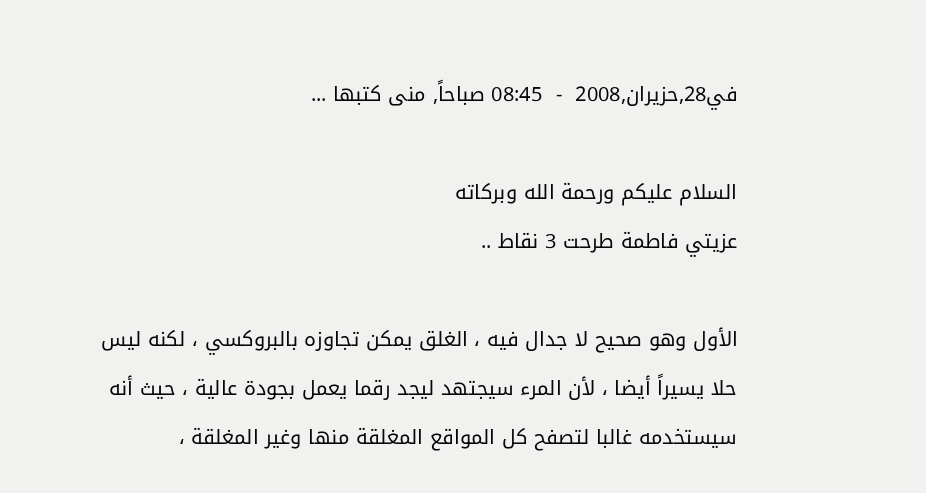في28,حزيران,2008  -  08:45 صباحاً, منى كتبها ...

السلام عليكم ورحمة الله وبركاته
عزيتي فاطمة طرحت 3 نقاط ..

الأول وهو صحيح لا جدال فيه ، الغلق يمكن تجاوزه بالبروكسي ، لكنه ليس حلا يسيراً أيضا ، لأن المرء سيجتهد ليجد رقما يعمل بجودة عالية ، حيث أنه سيستخدمه غالبا لتصفح كل المواقع المغلقة منها وغير المغلقة ،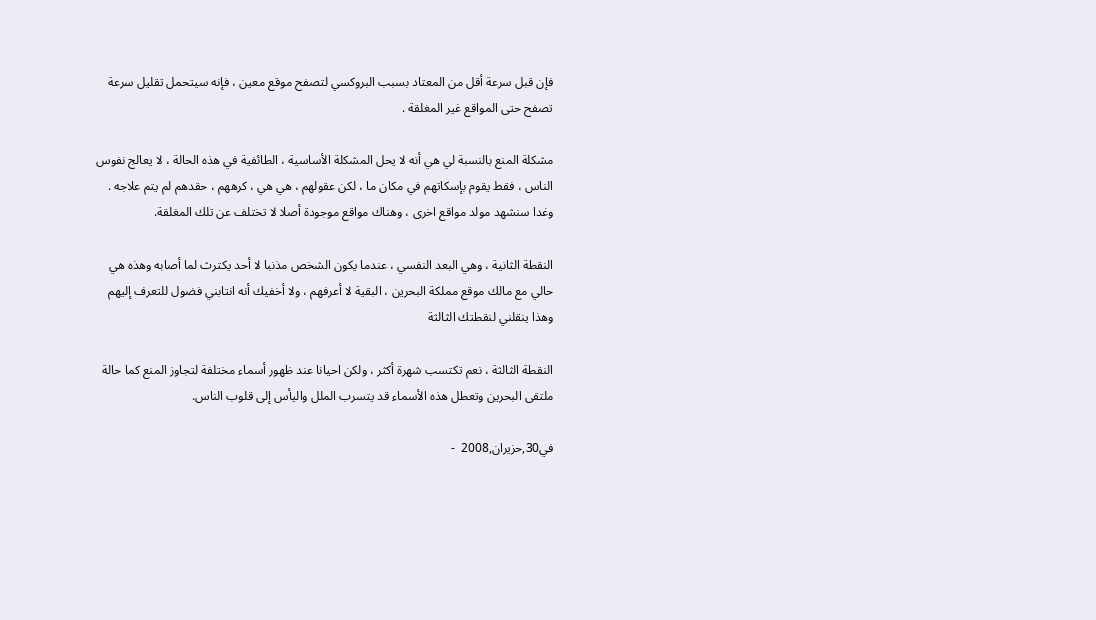فإن قبل سرعة أقل من المعتاد بسبب البروكسي لتصفح موقع معين ، فإنه سيتحمل تقليل سرعة تصفح حتى المواقع غير المغلقة .

مشكلة المنع بالنسبة لي هي أنه لا يحل المشكلة الأساسية ، الطائفية في هذه الحالة ، لا يعالج نفوس الناس ، فقط يقوم بإسكاتهم في مكان ما ، لكن عقولهم ، هي هي ، كرههم ، حقدهم لم يتم علاجه .
وغدا سنشهد مولد مواقع اخرى ، وهناك مواقع موجودة أصلا لا تختلف عن تلك المغلقة.

النقطة الثانية ، وهي البعد النفسي ، عندما يكون الشخص مذنبا لا أحد يكترث لما أصابه وهذه هي حالي مع مالك موقع مملكة البحرين ، البقية لا أعرفهم ، ولا أخفيك أنه انتابني فضول للتعرف إليهم وهذا ينقلني لنقطتك الثالثة

النقطة الثالثة ، نعم تكتسب شهرة أكثر ، ولكن احيانا عند ظهور أسماء مختلفة لتجاوز المنع كما حالة ملتقى البحرين وتعطل هذه الأسماء قد يتسرب الملل واليأس إلى قلوب الناس.

في30,حزيران,2008  -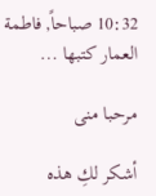10:32 صباحاً, فاطمة العمار كتبها ...

مرحبا منى

أشكر لكِ هذه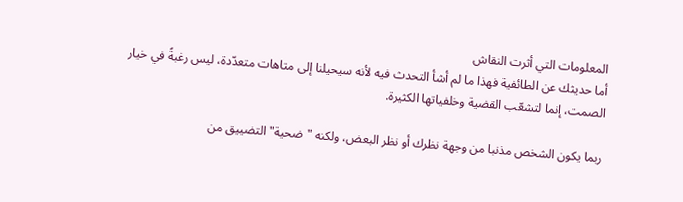المعلومات التي أثرت النقاش
أما حديثك عن الطائفية فهذا ما لم أشأ التحدث فيه لأنه سيحيلنا إلى متاهات متعدّدة، ليس رغبةً في خيار الصمت، إنما لتشعّب القضية وخلفياتها الكثيرة.

ربما يكون الشخص مذنبا من وجهة نظرك أو نظر البعض، ولكنه "ضحية" التضييق من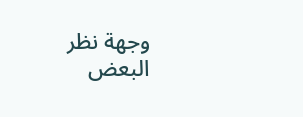وجهة نظر البعض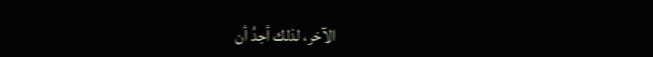الآخر، لذلك أجدُ أن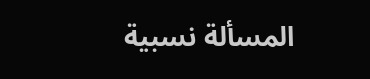المسألة نسبية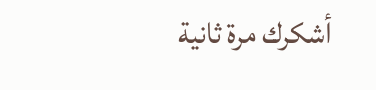أشكرك مرة ثانية